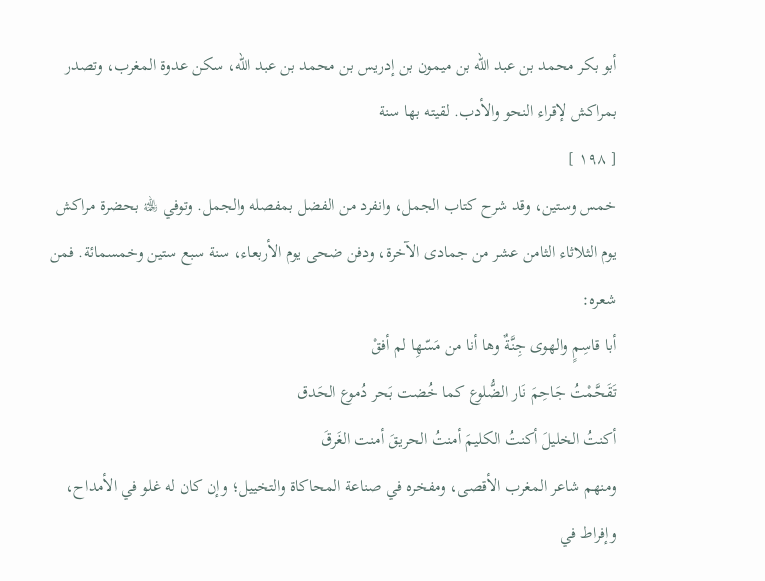أبو بكر محمد بن عبد الله بن ميمون بن إدريس بن محمد بن عبد الله، سكن عدوة المغرب، وتصدر بمراكش لإقراء النحو والأدب. لقيته بها سنة
[ ١٩٨ ]
خمس وستين، وقد شرح كتاب الجمل، وانفرد من الفضل بمفصله والجمل. وتوفي ﵀ بحضرة مراكش يوم الثلاثاء الثامن عشر من جمادى الآخرة، ودفن ضحى يوم الأربعاء، سنة سبع ستين وخمسمائة. فمن شعره:
أبا قاسِمٍ والهوى جِنَّةٌ وها أنا من مَسّهِا لم أفقْ
تَقَحَّمْتُ جَاحِمَ نَار الضُّلوع كما خُضت بَحر دُموع الحَدق
أكنتُ الخليلَ أكنتُ الكليمَ أمنتُ الحريقَ أمنت الغَرقَ
ومنهم شاعر المغرب الأقصى، ومفخره في صناعة المحاكاة والتخييل؛ وإن كان له غلو في الأمداح، وإفراط في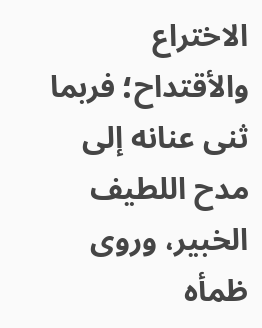الاختراع والأقتداح؛ فربما ثنى عنانه إلى مدح اللطيف الخبير، وروى ظمأه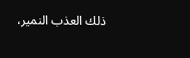ذلك العذب النمير،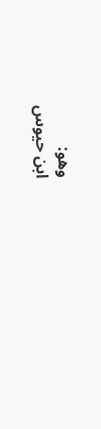وهو:
ابن حيوس